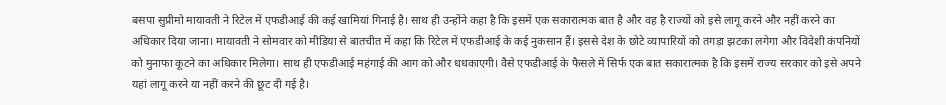बसपा सुप्रीमो मायावती ने रिटेल में एफडीआई की कई खामियां गिनाई है। साथ ही उन्होंने कहा है कि इसमें एक सकारात्मक बात है और वह है राज्यों को इसे लागू करने और नहीं करने का अधिकार दिया जाना। मायावती ने सोमवार को मीडिया से बातचीत में कहा कि रिटेल में एफडीआई के कई नुकसान हैं। इससे देश के छोटे व्यापारियों को तगड़ा झटका लगेगा और विदेशी कंपनियों को मुनाफा कूटने का अधिकार मिलेगा। साथ ही एफडीआई महंगाई की आग को और धधकाएगी। वैसे एफडीआई के फैसले में सिर्फ एक बात सकारात्मक है कि इसमें राज्य सरकार को इसे अपने यहां लागू करने या नहीं करने की छूट दी गई है।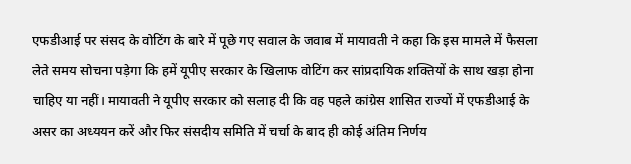एफडीआई पर संसद के वोटिंग के बारे में पूछे गए सवाल के जवाब में मायावती ने कहा कि इस मामले में फैसला लेते समय सोचना पड़ेगा कि हमें यूपीए सरकार के खिलाफ वोटिंग कर सांप्रदायिक शक्तियों के साथ खड़ा होना चाहिए या नहीं। मायावती ने यूपीए सरकार को सलाह दी कि वह पहले कांग्रेस शासित राज्यों में एफडीआई के असर का अध्ययन करें और फिर संसदीय समिति में चर्चा के बाद ही कोई अंतिम निर्णय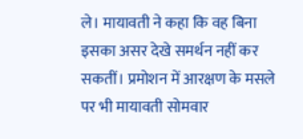ले। मायावती ने कहा कि वह बिना इसका असर देखे समर्थन नहीं कर सकतीं। प्रमोशन में आरक्षण के मसले पर भी मायावती सोमवार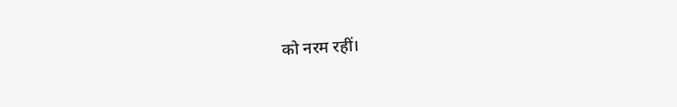को नरम रहीं।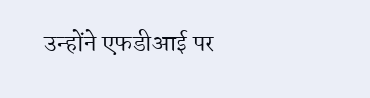उन्होंने एफडीआई पर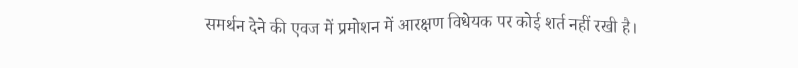समर्थन देने की एवज में प्रमोशन में आरक्षण विधेयक पर कोई शर्त नहीं रखी है।